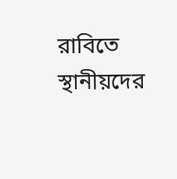রাবিতে স্থানীয়দের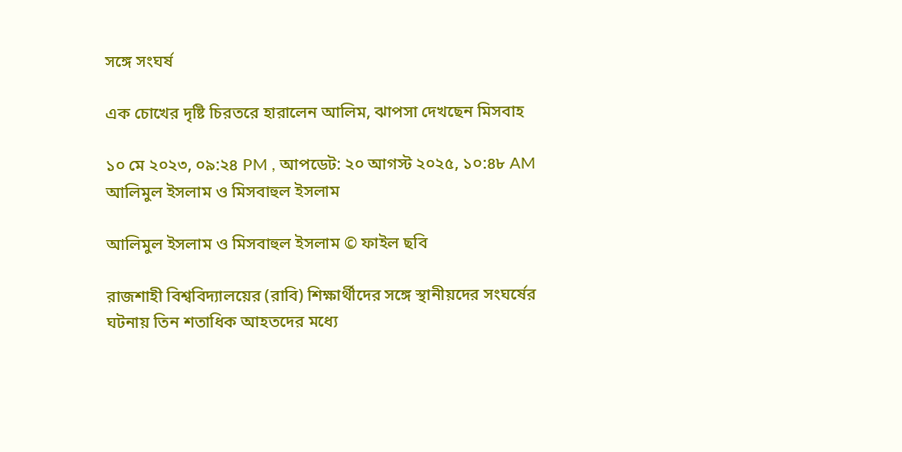সঙ্গে সংঘর্ষ

এক চোখের দৃষ্টি চিরতরে হারালেন আলিম, ঝাপসা দেখছেন মিসবাহ

১০ মে ২০২৩, ০৯:২৪ PM , আপডেট: ২০ আগস্ট ২০২৫, ১০:৪৮ AM
আলিমুল ইসলাম ও মিসবাহুল ইসলাম

আলিমুল ইসলাম ও মিসবাহুল ইসলাম © ফাইল ছবি

রাজশাহী বিশ্ববিদ্যালয়ের (রাবি) শিক্ষার্থীদের সঙ্গে স্থানীয়দের সংঘর্ষের ঘটনায় তিন শতাধিক আহতদের মধ্যে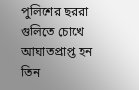পুলিশের ছররা গুলিতে চোখে আঘাতপ্রাপ্ত হন তিন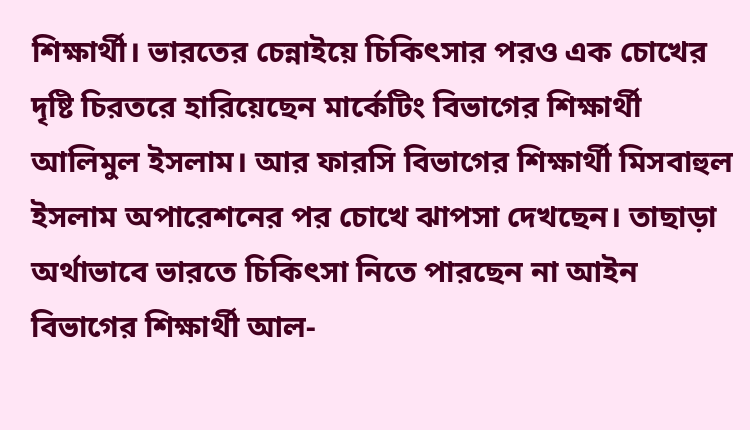শিক্ষার্থী। ভারতের চেন্নাইয়ে চিকিৎসার পরও এক চোখের দৃষ্টি চিরতরে হারিয়েছেন মার্কেটিং বিভাগের শিক্ষার্থী আলিমুল ইসলাম। আর ফারসি বিভাগের শিক্ষার্থী মিসবাহুল ইসলাম অপারেশনের পর চোখে ঝাপসা দেখছেন। তাছাড়া অর্থাভাবে ভারতে চিকিৎসা নিতে পারছেন না আইন বিভাগের শিক্ষার্থী আল-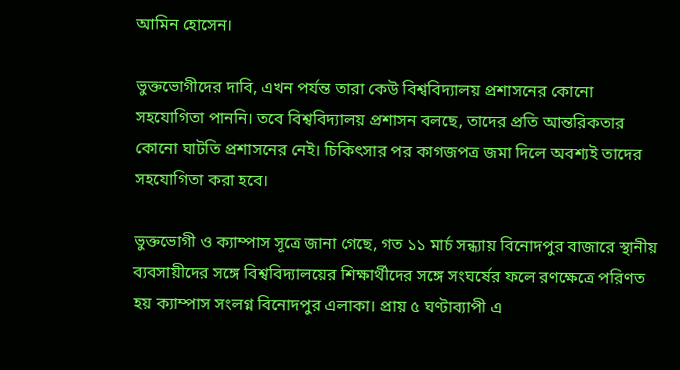আমিন হোসেন।

ভুক্তভোগীদের দাবি, এখন পর্যন্ত তারা কেউ বিশ্ববিদ্যালয় প্রশাসনের কোনো সহযোগিতা পাননি। তবে বিশ্ববিদ্যালয় প্রশাসন বলছে, তাদের প্রতি আন্তরিকতার কোনো ঘাটতি প্রশাসনের নেই। চিকিৎসার পর কাগজপত্র জমা দিলে অবশ্যই তাদের সহযোগিতা করা হবে।

ভুক্তভোগী ও ক্যাম্পাস সূত্রে জানা গেছে, গত ১১ মার্চ সন্ধ্যায় বিনোদপুর বাজারে স্থানীয় ব্যবসায়ীদের সঙ্গে বিশ্ববিদ্যালয়ের শিক্ষার্থীদের সঙ্গে সংঘর্ষের ফলে রণক্ষেত্রে পরিণত হয় ক্যাম্পাস সংলগ্ন বিনোদপুর এলাকা। প্রায় ৫ ঘণ্টাব্যাপী এ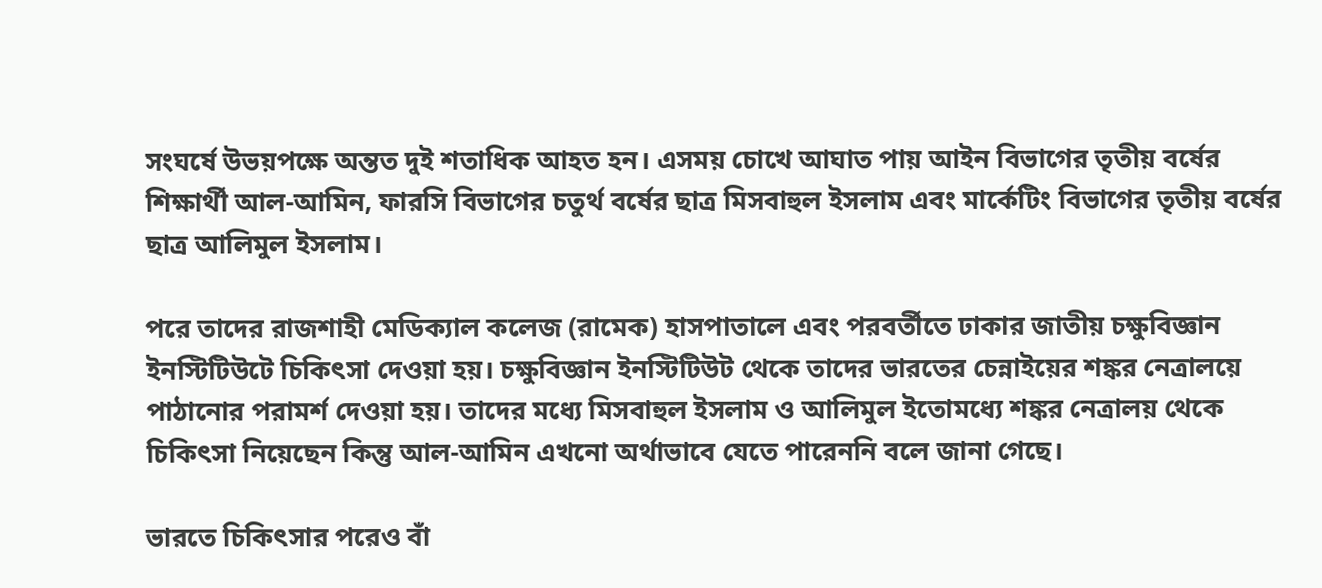সংঘর্ষে উভয়পক্ষে অন্তত দুই শতাধিক আহত হন। এসময় চোখে আঘাত পায় আইন বিভাগের তৃতীয় বর্ষের শিক্ষার্থী আল-আমিন, ফারসি বিভাগের চতুর্থ বর্ষের ছাত্র মিসবাহুল ইসলাম এবং মার্কেটিং বিভাগের তৃতীয় বর্ষের ছাত্র আলিমুল ইসলাম।

পরে তাদের রাজশাহী মেডিক্যাল কলেজ (রামেক) হাসপাতালে এবং পরবর্তীতে ঢাকার জাতীয় চক্ষুবিজ্ঞান ইনস্টিটিউটে চিকিৎসা দেওয়া হয়। চক্ষুবিজ্ঞান ইনস্টিটিউট থেকে তাদের ভারতের চেন্নাইয়ের শঙ্কর নেত্রালয়ে পাঠানোর পরামর্শ দেওয়া হয়। তাদের মধ্যে মিসবাহুল ইসলাম ও আলিমুল ইতোমধ্যে শঙ্কর নেত্রালয় থেকে চিকিৎসা নিয়েছেন কিন্তু আল-আমিন এখনো অর্থাভাবে যেতে পারেননি বলে জানা গেছে।

ভারতে চিকিৎসার পরেও বাঁ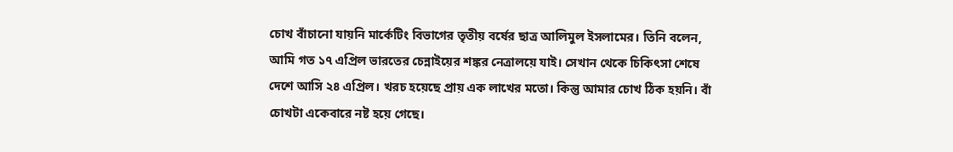চোখ বাঁচানো যায়নি মার্কেটিং বিভাগের তৃতীয় বর্ষের ছাত্র আলিমুল ইসলামের। তিনি বলেন, আমি গত ১৭ এপ্রিল ভারতের চেন্নাইয়ের শঙ্কর নেত্রালয়ে যাই। সেখান থেকে চিকিৎসা শেষে দেশে আসি ২৪ এপ্রিল। খরচ হয়েছে প্রায় এক লাখের মতো। কিন্তু আমার চোখ ঠিক হয়নি। বাঁ চোখটা একেবারে নষ্ট হয়ে গেছে।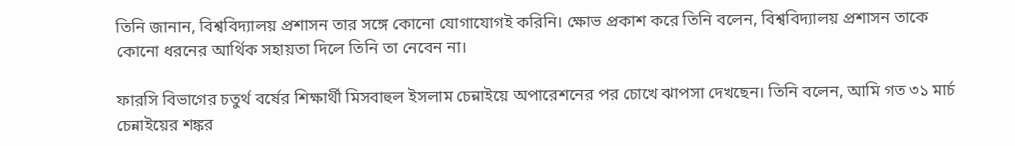তিনি জানান, বিশ্ববিদ্যালয় প্রশাসন তার সঙ্গে কোনো যোগাযোগই করিনি। ক্ষোভ প্রকাশ করে তিনি বলেন, বিশ্ববিদ্যালয় প্রশাসন তাকে কোনো ধরনের আর্থিক সহায়তা দিলে তিনি তা নেবেন না।

ফারসি বিভাগের চতুর্থ বর্ষের শিক্ষার্থী মিসবাহুল ইসলাম চেন্নাইয়ে অপারেশনের পর চোখে ঝাপসা দেখছেন। তিনি বলেন, আমি গত ৩১ মার্চ চেন্নাইয়ের শঙ্কর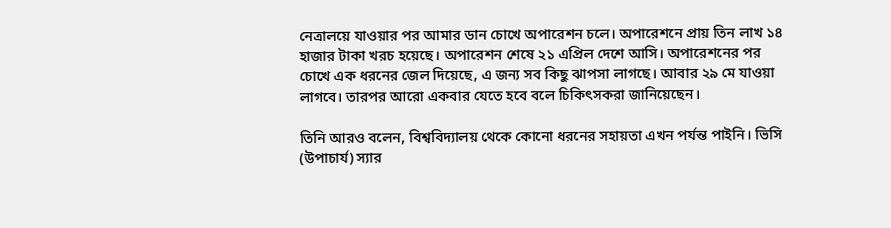নেত্রালয়ে যাওয়ার পর আমার ডান চোখে অপারেশন চলে। অপারেশনে প্রায় তিন লাখ ১৪ হাজার টাকা খরচ হয়েছে। অপারেশন শেষে ২১ এপ্রিল দেশে আসি। অপারেশনের পর চোখে এক ধরনের জেল দিয়েছে, এ জন্য সব কিছু ঝাপসা লাগছে। আবার ২৯ মে যাওয়া লাগবে। তারপর আরো একবার যেতে হবে বলে চিকিৎসকরা জানিয়েছেন।

তিনি আরও বলেন, বিশ্ববিদ্যালয় থেকে কোনো ধরনের সহায়তা এখন পর্যন্ত পাইনি। ভিসি (উপাচার্য) স্যার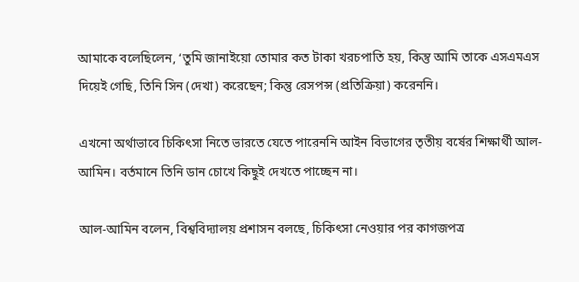আমাকে বলেছিলেন, ‘তুমি জানাইয়ো তোমার কত টাকা খরচপাতি হয়, কিন্তু আমি তাকে এসএমএস দিয়েই গেছি, তিনি সিন (দেখা) করেছেন; কিন্তু রেসপন্স (প্রতিক্রিয়া) করেননি।

এখনো অর্থাভাবে চিকিৎসা নিতে ভারতে যেতে পারেননি আইন বিভাগের তৃতীয় বর্ষের শিক্ষার্থী আল-আমিন। বর্তমানে তিনি ডান চোখে কিছুই দেখতে পাচ্ছেন না।

আল-আমিন বলেন, বিশ্ববিদ্যালয় প্রশাসন বলছে, চিকিৎসা নেওয়ার পর কাগজপত্র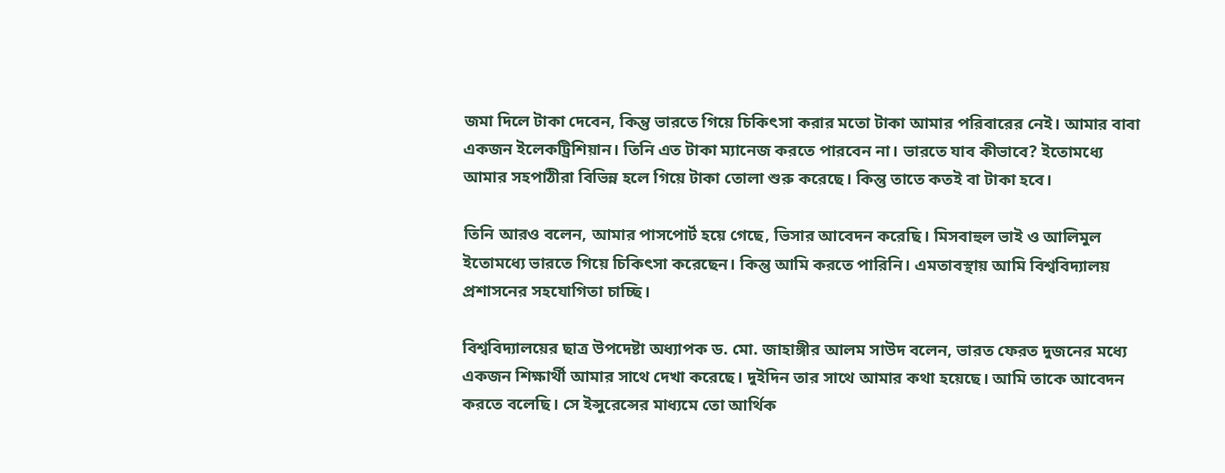জমা দিলে টাকা দেবেন, কিন্তু ভারতে গিয়ে চিকিৎসা করার মতো টাকা আমার পরিবারের নেই। আমার বাবা একজন ইলেকট্রিশিয়ান। তিনি এত টাকা ম্যানেজ করতে পারবেন না। ভারতে যাব কীভাবে? ইতোমধ্যে আমার সহপাঠীরা বিভিন্ন হলে গিয়ে টাকা তোলা শুরু করেছে। কিন্তু তাতে কতই বা টাকা হবে।

তিনি আরও বলেন, আমার পাসপোর্ট হয়ে গেছে, ভিসার আবেদন করেছি। মিসবাহুল ভাই ও আলিমুল ইতোমধ্যে ভারতে গিয়ে চিকিৎসা করেছেন। কিন্তু আমি করতে পারিনি। এমতাবস্থায় আমি বিশ্ববিদ্যালয় প্রশাসনের সহযোগিতা চাচ্ছি।

বিশ্ববিদ্যালয়ের ছাত্র উপদেষ্টা অধ্যাপক ড. মো. জাহাঙ্গীর আলম সাউদ বলেন, ভারত ফেরত দুজনের মধ্যে একজন শিক্ষার্থী আমার সাথে দেখা করেছে। দুইদিন তার সাথে আমার কথা হয়েছে। আমি তাকে আবেদন করতে বলেছি। সে ইন্সুরেন্সের মাধ্যমে তো আর্থিক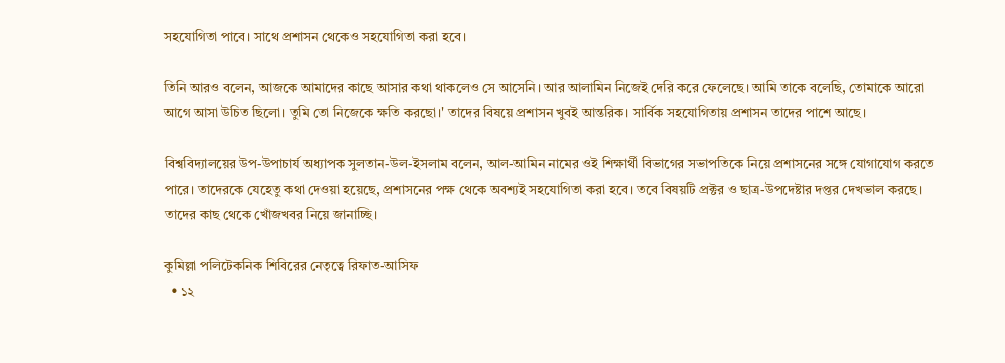সহযোগিতা পাবে। সাথে প্রশাসন থেকেও সহযোগিতা করা হবে।

তিনি আরও বলেন, আজকে আমাদের কাছে আসার কথা থাকলেও সে আসেনি। আর আলামিন নিজেই দেরি করে ফেলেছে। আমি তাকে বলেছি, তোমাকে আরো আগে আসা উচিত ছিলো। তুমি তো নিজেকে ক্ষতি করছো।' তাদের বিষয়ে প্রশাসন খুবই আন্তরিক। সার্বিক সহযোগিতায় প্রশাসন তাদের পাশে আছে।

বিশ্ববিদ্যালয়ের উপ-উপাচার্য অধ্যাপক সুলতান-উল-ইসলাম বলেন, আল-আমিন নামের ওই শিক্ষার্থী বিভাগের সভাপতিকে নিয়ে প্রশাসনের সঙ্গে যোগাযোগ করতে পারে। তাদেরকে যেহেতু কথা দেওয়া হয়েছে, প্রশাসনের পক্ষ থেকে অবশ্যই সহযোগিতা করা হবে। তবে বিষয়টি প্রক্টর ও ছাত্র-উপদেষ্টার দপ্তর দেখভাল করছে। তাদের কাছ থেকে খোঁজখবর নিয়ে জানাচ্ছি।

কুমিল্লা পলিটেকনিক শিবিরের নেতৃত্বে রিফাত-আসিফ
  • ১২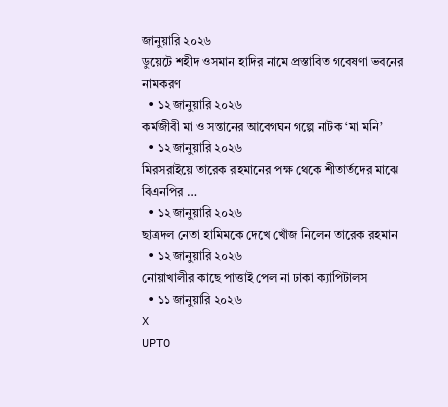জানুয়ারি ২০২৬
ডুয়েটে শহীদ ওসমান হাদির নামে প্রস্তাবিত গবেষণা ভবনের নামকরণ
  • ১২ জানুয়ারি ২০২৬
কর্মজীবী মা ও সন্তানের আবেগঘন গল্পে নাটক ‘মা মনি’
  • ১২ জানুয়ারি ২০২৬
মিরসরাইয়ে তারেক রহমানের পক্ষ থেকে শীতার্তদের মাঝে বিএনপির …
  • ১২ জানুয়ারি ২০২৬
ছাত্রদল নেতা হামিমকে দেখে খোঁজ নিলেন তারেক রহমান
  • ১২ জানুয়ারি ২০২৬
নোয়াখালীর কাছে পাত্তাই পেল না ঢাকা ক্যাপিটালস
  • ১১ জানুয়ারি ২০২৬
X
UPTO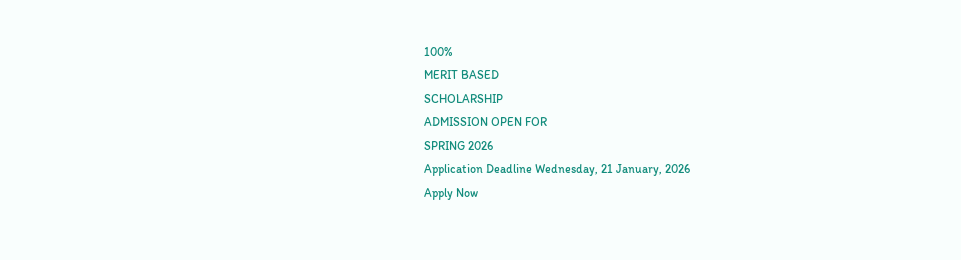100%
MERIT BASED
SCHOLARSHIP
ADMISSION OPEN FOR
SPRING 2026
Application Deadline Wednesday, 21 January, 2026
Apply Now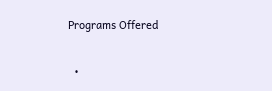Programs Offered

  •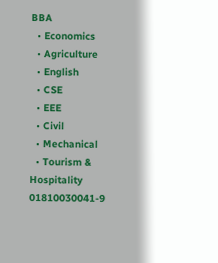BBA
  • Economics
  • Agriculture
  • English
  • CSE
  • EEE
  • Civil
  • Mechanical
  • Tourism & Hospitality
01810030041-9